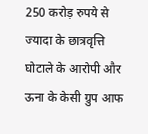250 करोड़ रुपये से ज्यादा के छात्रवृत्ति घोटाले के आरोपी और ऊना के केसी ग्रुप आफ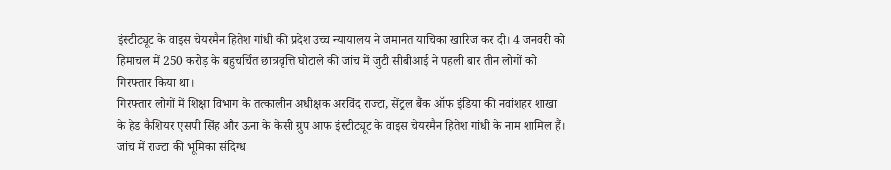इंस्टीट्यूट के वाइस चेयरमैन हितेश गांधी की प्रदेश उच्च न्यायालय ने जमानत याचिका खारिज कर दी। 4 जनवरी को हिमाचल में 250 करोड़ के बहुचर्चित छात्रवृत्ति घोटाले की जांच में जुटी सीबीआई ने पहली बार तीन लोगों को गिरफ्तार किया था।
गिरफ्तार लोगों में शिक्षा विभाग के तत्कालीन अधीक्षक अरविंद राज्टा, सेंट्रल बैंक ऑफ इंडिया की नवांशहर शाखा के हेड कैशियर एसपी सिंह और ऊना के केसी ग्रुप आफ इंस्टीट्यूट के वाइस चेयरमैन हितेश गांधी के नाम शामिल हैं। जांच में राज्टा की भूमिका संदिग्ध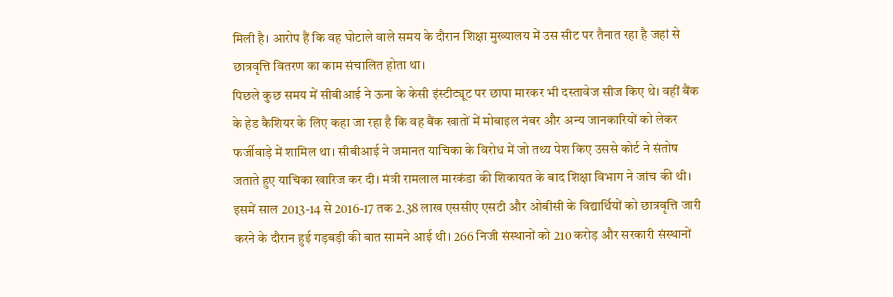मिली है। आरोप हैं कि वह घोटाले वाले समय के दौरान शिक्षा मुख्यालय में उस सीट पर तैनात रहा है जहां से छात्रवृत्ति वितरण का काम संचालित होता था।
पिछले कुछ समय में सीबीआई ने ऊना के केसी इंस्टीट्यूट पर छापा मारकर भी दस्तावेज सीज किए थे। वहीं बैंक के हेड कैशियर के लिए कहा जा रहा है कि वह बैंक खातों में मोबाइल नंबर और अन्य जानकारियों को लेकर फर्जीवाड़े में शामिल था। सीबीआई ने जमानत याचिका के विरोध में जो तथ्य पेश किए उससे कोर्ट ने संतोष जताते हुए याचिका खारिज कर दी। मंत्री रामलाल मारकंडा की शिकायत के बाद शिक्षा विभाग ने जांच की थी।
इसमें साल 2013-14 से 2016-17 तक 2.38 लाख एससीए एसटी और ओबीसी के विद्यार्थियों को छात्रवृत्ति जारी करने के दौरान हुई गड़बड़ी की बात सामने आई थी। 266 निजी संस्थानों को 210 करोड़ और सरकारी संस्थानों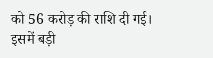को 56 करोड़ की राशि दी गई। इसमें बड़ी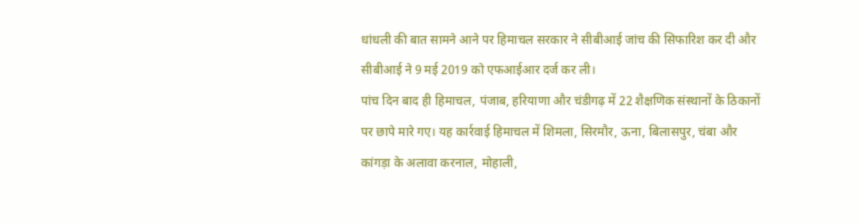धांधली की बात सामने आने पर हिमाचल सरकार ने सीबीआई जांच की सिफारिश कर दी और सीबीआई ने 9 मई 2019 को एफआईआर दर्ज कर ली।
पांच दिन बाद ही हिमाचल, पंजाब, हरियाणा और चंडीगढ़ में 22 शैक्षणिक संस्थानों के ठिकानों पर छापे मारे गए। यह कार्रवाई हिमाचल में शिमला, सिरमौर, ऊना, बिलासपुर, चंबा और कांगड़ा के अलावा करनाल, मोहाली,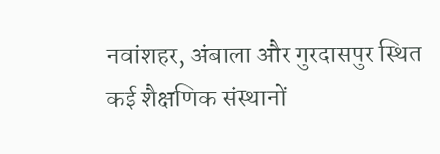नवांशहर, अंबाला और गुरदासपुर स्थित कई शैक्षणिक संस्थानों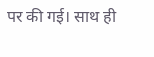पर की गई। साथ ही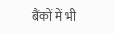बैंकों में भी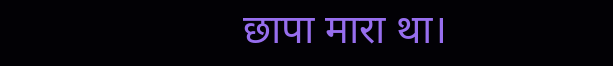छापा मारा था।